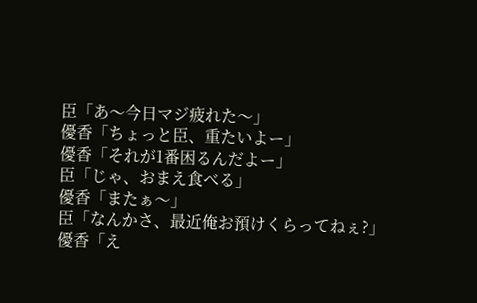臣「あ〜今日マジ疲れた〜」
優香「ちょっと臣、重たいよー」
優香「それが1番困るんだよー」
臣「じゃ、おまえ食べる」
優香「またぁ〜」
臣「なんかさ、最近俺お預けくらってねぇ?」
優香「え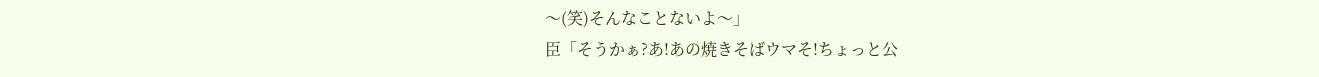〜(笑)そんなことないよ〜」
臣「そうかぁ?あ!あの焼きそばウマそ!ちょっと公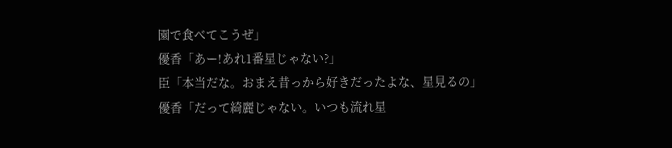園で食べてこうぜ」
優香「あー!あれ1番星じゃない?」
臣「本当だな。おまえ昔っから好きだったよな、星見るの」
優香「だって綺麗じゃない。いつも流れ星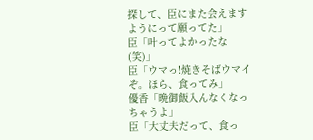探して、臣にまた会えますようにって願ってた」
臣「叶ってよかったな(笑)」
臣「ウマっ!焼きそばウマイぞ。ほら、食ってみ」
優香「晩御飯入んなくなっちゃうよ」
臣「大丈夫だって、食っ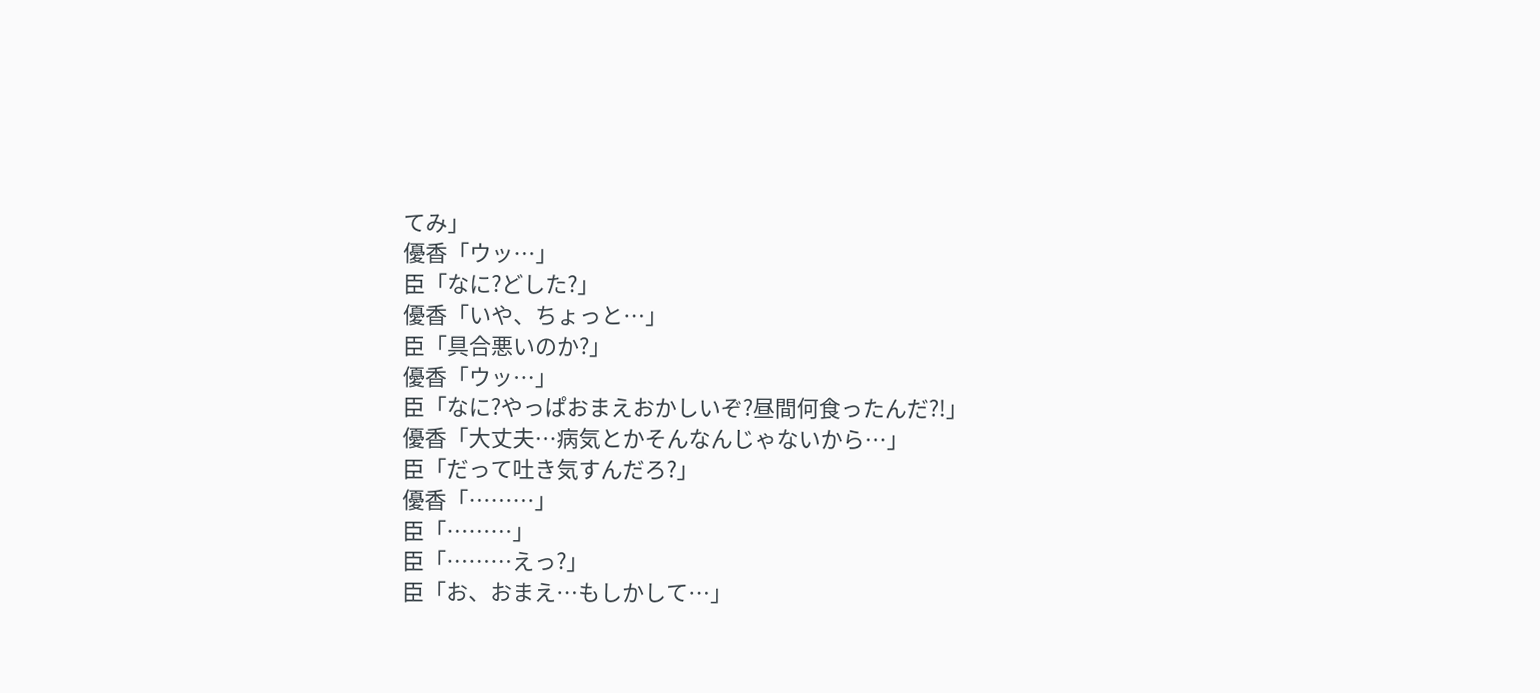てみ」
優香「ウッ…」
臣「なに?どした?」
優香「いや、ちょっと…」
臣「具合悪いのか?」
優香「ウッ…」
臣「なに?やっぱおまえおかしいぞ?昼間何食ったんだ?!」
優香「大丈夫…病気とかそんなんじゃないから…」
臣「だって吐き気すんだろ?」
優香「………」
臣「………」
臣「………えっ?」
臣「お、おまえ…もしかして…」